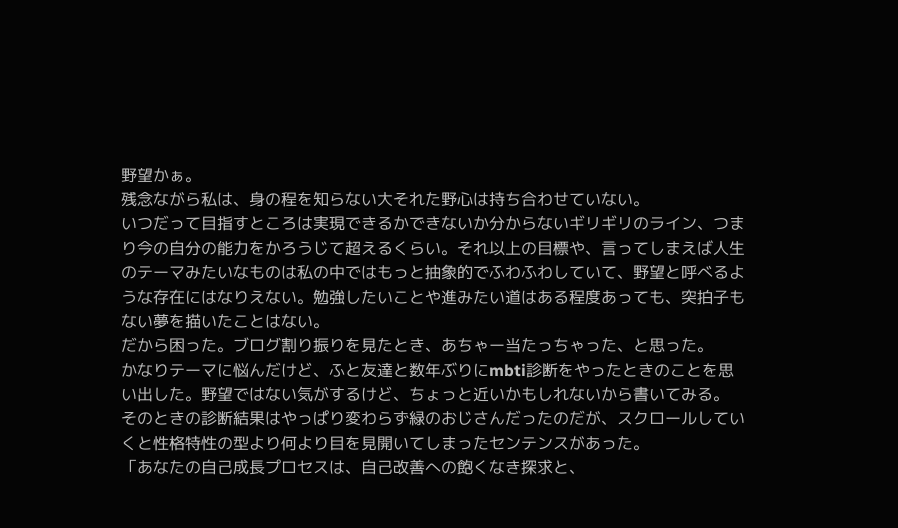野望かぁ。
残念ながら私は、身の程を知らない大それた野心は持ち合わせていない。
いつだって目指すところは実現できるかできないか分からないギリギリのライン、つまり今の自分の能力をかろうじて超えるくらい。それ以上の目標や、言ってしまえば人生のテーマみたいなものは私の中ではもっと抽象的でふわふわしていて、野望と呼べるような存在にはなりえない。勉強したいことや進みたい道はある程度あっても、突拍子もない夢を描いたことはない。
だから困った。ブログ割り振りを見たとき、あちゃー当たっちゃった、と思った。
かなりテーマに悩んだけど、ふと友達と数年ぶりにmbti診断をやったときのことを思い出した。野望ではない気がするけど、ちょっと近いかもしれないから書いてみる。
そのときの診断結果はやっぱり変わらず緑のおじさんだったのだが、スクロールしていくと性格特性の型より何より目を見開いてしまったセンテンスがあった。
「あなたの自己成長プロセスは、自己改善への飽くなき探求と、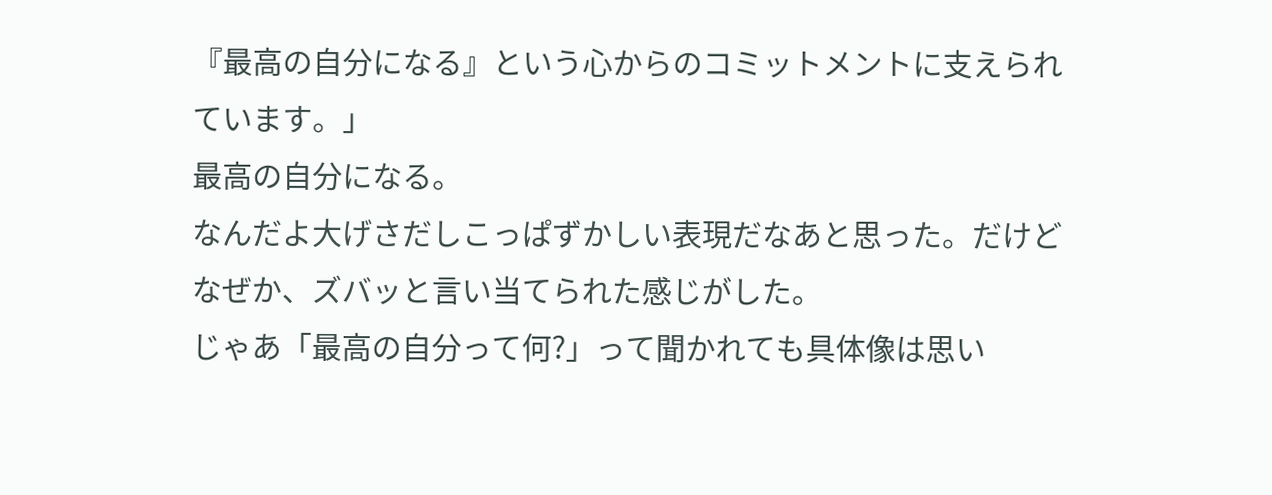『最高の自分になる』という心からのコミットメントに支えられています。」
最高の自分になる。
なんだよ大げさだしこっぱずかしい表現だなあと思った。だけどなぜか、ズバッと言い当てられた感じがした。
じゃあ「最高の自分って何?」って聞かれても具体像は思い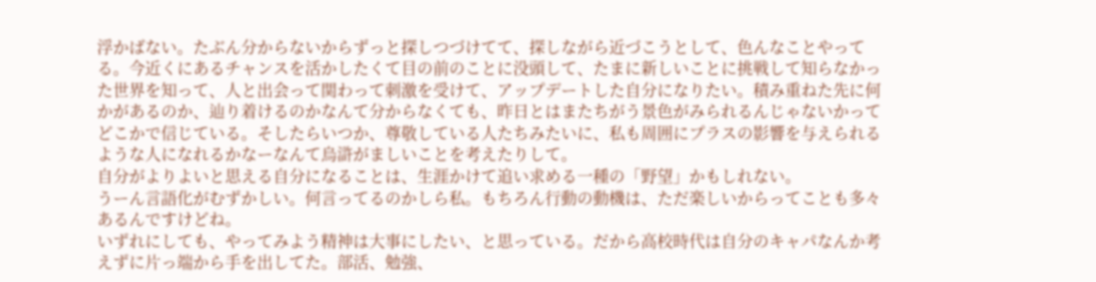浮かばない。たぶん分からないからずっと探しつづけてて、探しながら近づこうとして、色んなことやってる。今近くにあるチャンスを活かしたくて目の前のことに没頭して、たまに新しいことに挑戦して知らなかった世界を知って、人と出会って関わって刺激を受けて、アップデートした自分になりたい。積み重ねた先に何かがあるのか、辿り着けるのかなんて分からなくても、昨日とはまたちがう景色がみられるんじゃないかってどこかで信じている。そしたらいつか、尊敬している人たちみたいに、私も周囲にプラスの影響を与えられるような人になれるかなーなんて烏滸がましいことを考えたりして。
自分がよりよいと思える自分になることは、生涯かけて追い求める一種の「野望」かもしれない。
うーん言語化がむずかしい。何言ってるのかしら私。もちろん行動の動機は、ただ楽しいからってことも多々あるんですけどね。
いずれにしても、やってみよう精神は大事にしたい、と思っている。だから高校時代は自分のキャパなんか考えずに片っ端から手を出してた。部活、勉強、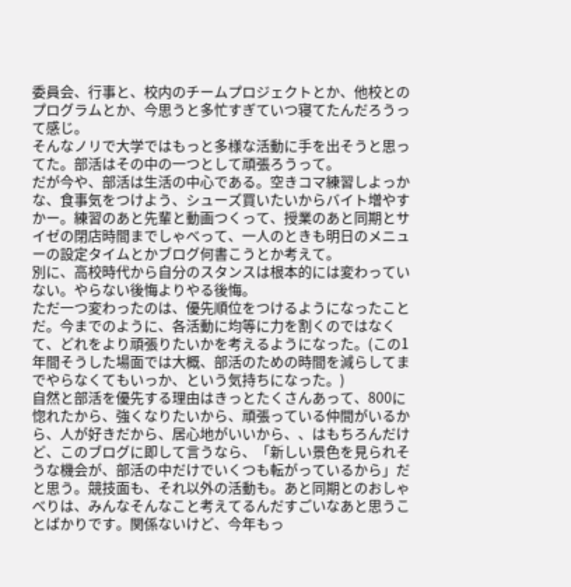委員会、行事と、校内のチームプロジェクトとか、他校とのプログラムとか、今思うと多忙すぎていつ寝てたんだろうって感じ。
そんなノリで大学ではもっと多様な活動に手を出そうと思ってた。部活はその中の一つとして頑張ろうって。
だが今や、部活は生活の中心である。空きコマ練習しよっかな、食事気をつけよう、シューズ買いたいからバイト増やすかー。練習のあと先輩と動画つくって、授業のあと同期とサイゼの閉店時間までしゃべって、一人のときも明日のメニューの設定タイムとかブログ何書こうとか考えて。
別に、高校時代から自分のスタンスは根本的には変わっていない。やらない後悔よりやる後悔。
ただ一つ変わったのは、優先順位をつけるようになったことだ。今までのように、各活動に均等に力を割くのではなくて、どれをより頑張りたいかを考えるようになった。(この1年間そうした場面では大概、部活のための時間を減らしてまでやらなくてもいっか、という気持ちになった。)
自然と部活を優先する理由はきっとたくさんあって、800に惚れたから、強くなりたいから、頑張っている仲間がいるから、人が好きだから、居心地がいいから、、はもちろんだけど、このブログに即して言うなら、「新しい景色を見られそうな機会が、部活の中だけでいくつも転がっているから」だと思う。競技面も、それ以外の活動も。あと同期とのおしゃべりは、みんなそんなこと考えてるんだすごいなあと思うことばかりです。関係ないけど、今年もっ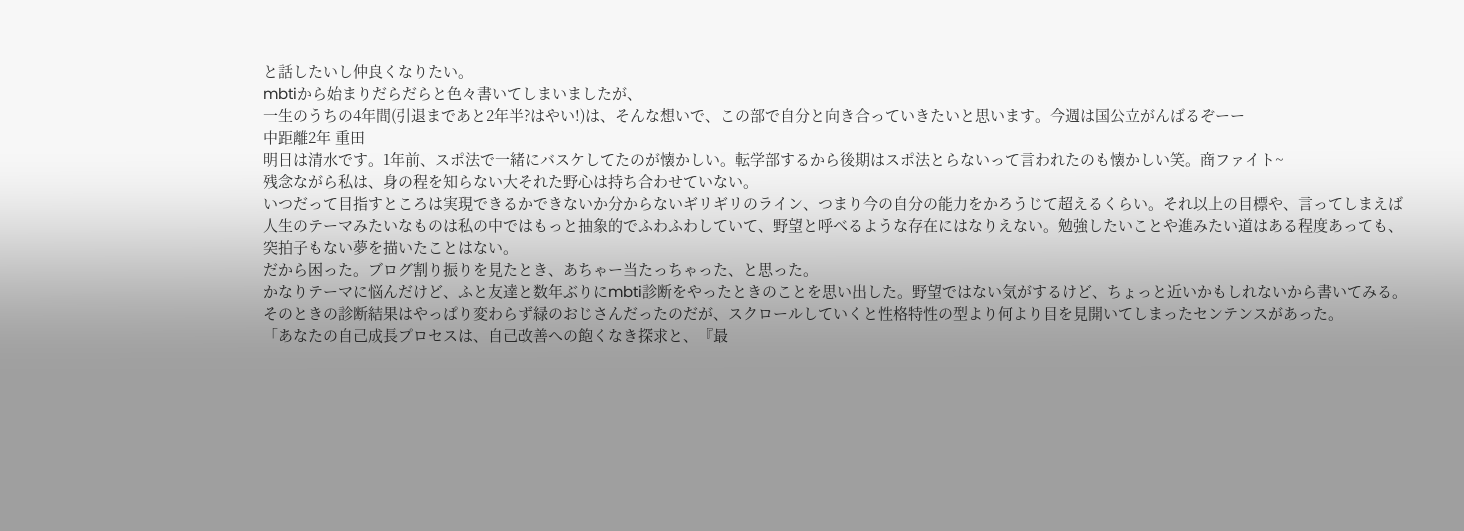と話したいし仲良くなりたい。
mbtiから始まりだらだらと色々書いてしまいましたが、
一生のうちの4年間(引退まであと2年半?はやい!)は、そんな想いで、この部で自分と向き合っていきたいと思います。今週は国公立がんばるぞーー
中距離2年 重田
明日は清水です。1年前、スポ法で一緒にバスケしてたのが懐かしい。転学部するから後期はスポ法とらないって言われたのも懐かしい笑。商ファイト~
残念ながら私は、身の程を知らない大それた野心は持ち合わせていない。
いつだって目指すところは実現できるかできないか分からないギリギリのライン、つまり今の自分の能力をかろうじて超えるくらい。それ以上の目標や、言ってしまえば人生のテーマみたいなものは私の中ではもっと抽象的でふわふわしていて、野望と呼べるような存在にはなりえない。勉強したいことや進みたい道はある程度あっても、突拍子もない夢を描いたことはない。
だから困った。ブログ割り振りを見たとき、あちゃー当たっちゃった、と思った。
かなりテーマに悩んだけど、ふと友達と数年ぶりにmbti診断をやったときのことを思い出した。野望ではない気がするけど、ちょっと近いかもしれないから書いてみる。
そのときの診断結果はやっぱり変わらず緑のおじさんだったのだが、スクロールしていくと性格特性の型より何より目を見開いてしまったセンテンスがあった。
「あなたの自己成長プロセスは、自己改善への飽くなき探求と、『最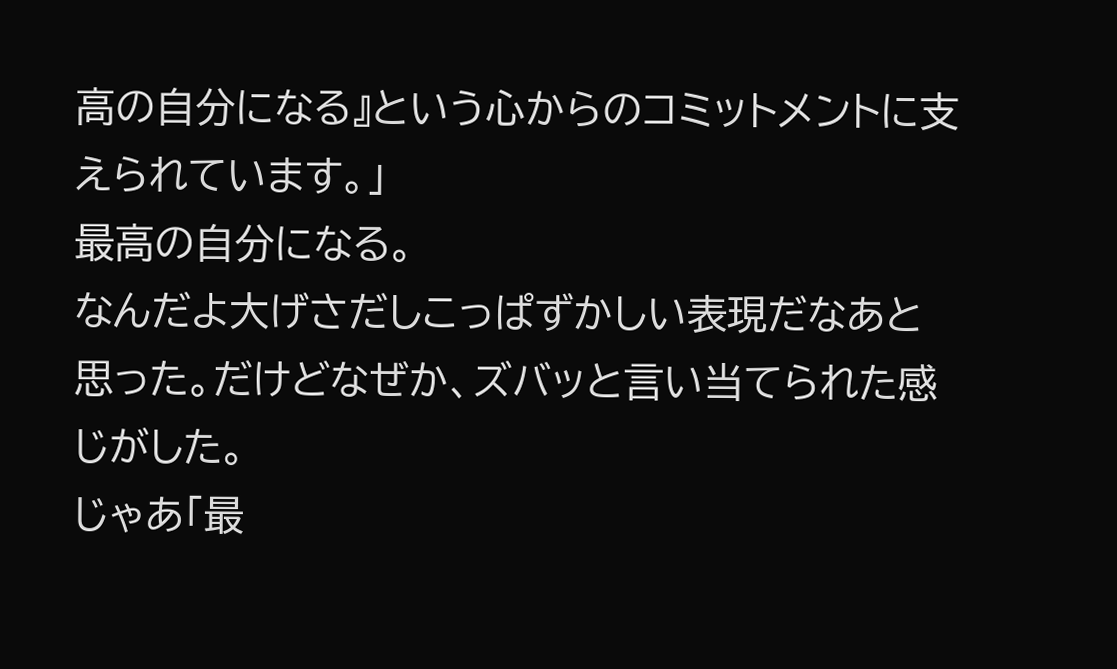高の自分になる』という心からのコミットメントに支えられています。」
最高の自分になる。
なんだよ大げさだしこっぱずかしい表現だなあと思った。だけどなぜか、ズバッと言い当てられた感じがした。
じゃあ「最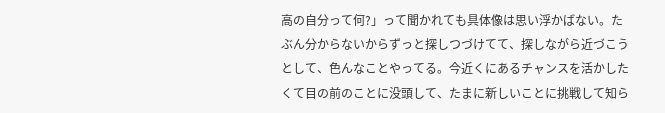高の自分って何?」って聞かれても具体像は思い浮かばない。たぶん分からないからずっと探しつづけてて、探しながら近づこうとして、色んなことやってる。今近くにあるチャンスを活かしたくて目の前のことに没頭して、たまに新しいことに挑戦して知ら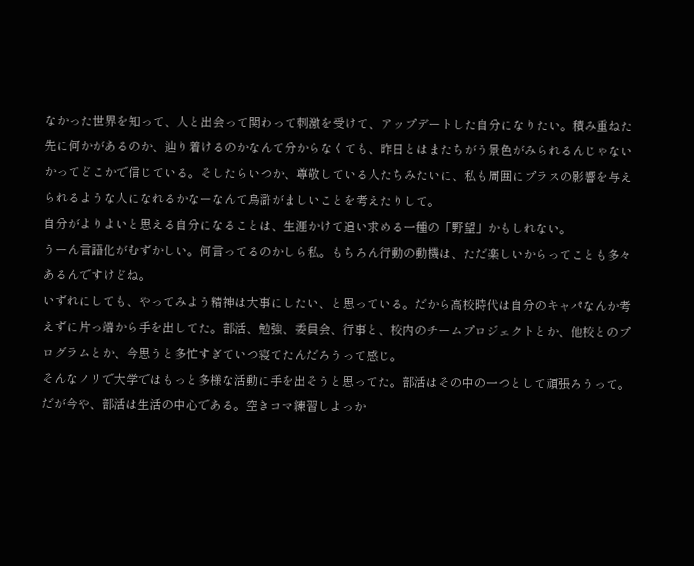なかった世界を知って、人と出会って関わって刺激を受けて、アップデートした自分になりたい。積み重ねた先に何かがあるのか、辿り着けるのかなんて分からなくても、昨日とはまたちがう景色がみられるんじゃないかってどこかで信じている。そしたらいつか、尊敬している人たちみたいに、私も周囲にプラスの影響を与えられるような人になれるかなーなんて烏滸がましいことを考えたりして。
自分がよりよいと思える自分になることは、生涯かけて追い求める一種の「野望」かもしれない。
うーん言語化がむずかしい。何言ってるのかしら私。もちろん行動の動機は、ただ楽しいからってことも多々あるんですけどね。
いずれにしても、やってみよう精神は大事にしたい、と思っている。だから高校時代は自分のキャパなんか考えずに片っ端から手を出してた。部活、勉強、委員会、行事と、校内のチームプロジェクトとか、他校とのプログラムとか、今思うと多忙すぎていつ寝てたんだろうって感じ。
そんなノリで大学ではもっと多様な活動に手を出そうと思ってた。部活はその中の一つとして頑張ろうって。
だが今や、部活は生活の中心である。空きコマ練習しよっか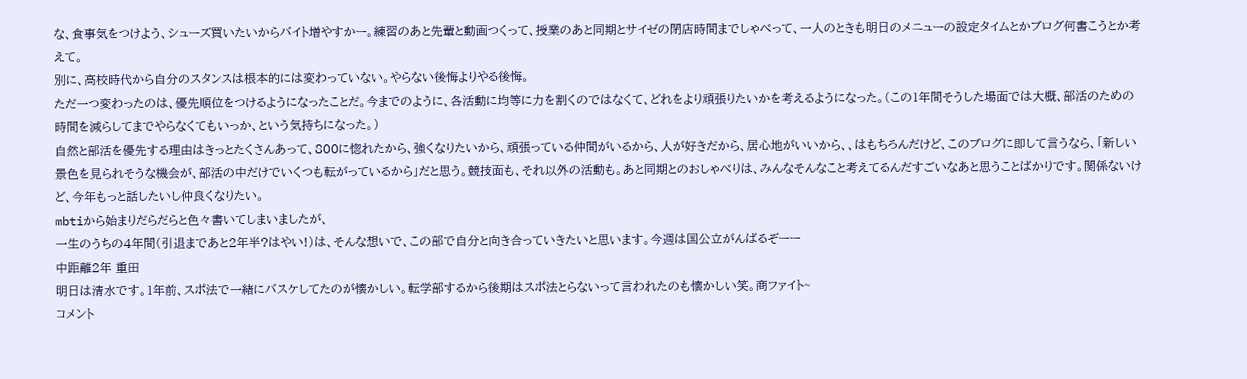な、食事気をつけよう、シューズ買いたいからバイト増やすかー。練習のあと先輩と動画つくって、授業のあと同期とサイゼの閉店時間までしゃべって、一人のときも明日のメニューの設定タイムとかブログ何書こうとか考えて。
別に、高校時代から自分のスタンスは根本的には変わっていない。やらない後悔よりやる後悔。
ただ一つ変わったのは、優先順位をつけるようになったことだ。今までのように、各活動に均等に力を割くのではなくて、どれをより頑張りたいかを考えるようになった。(この1年間そうした場面では大概、部活のための時間を減らしてまでやらなくてもいっか、という気持ちになった。)
自然と部活を優先する理由はきっとたくさんあって、800に惚れたから、強くなりたいから、頑張っている仲間がいるから、人が好きだから、居心地がいいから、、はもちろんだけど、このブログに即して言うなら、「新しい景色を見られそうな機会が、部活の中だけでいくつも転がっているから」だと思う。競技面も、それ以外の活動も。あと同期とのおしゃべりは、みんなそんなこと考えてるんだすごいなあと思うことばかりです。関係ないけど、今年もっと話したいし仲良くなりたい。
mbtiから始まりだらだらと色々書いてしまいましたが、
一生のうちの4年間(引退まであと2年半?はやい!)は、そんな想いで、この部で自分と向き合っていきたいと思います。今週は国公立がんばるぞーー
中距離2年 重田
明日は清水です。1年前、スポ法で一緒にバスケしてたのが懐かしい。転学部するから後期はスポ法とらないって言われたのも懐かしい笑。商ファイト~
コメント